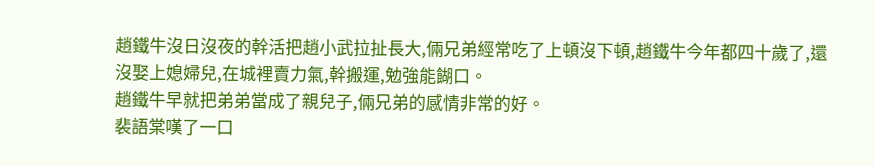趙鐵牛沒日沒夜的幹活把趙小武拉扯長大,倆兄弟經常吃了上頓沒下頓,趙鐵牛今年都四十歲了,還沒娶上媳婦兒,在城裡賣力氣,幹搬運,勉強能餬口。
趙鐵牛早就把弟弟當成了親兒子,倆兄弟的感情非常的好。
裴語棠嘆了一口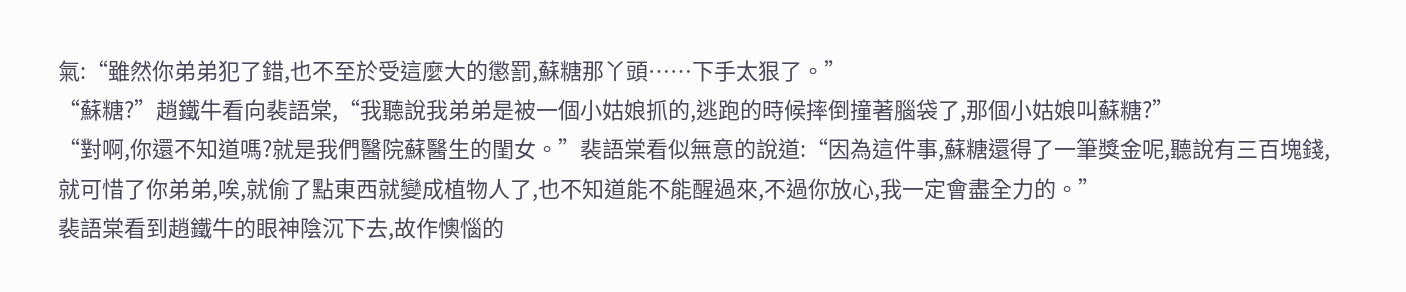氣:“雖然你弟弟犯了錯,也不至於受這麼大的懲罰,蘇糖那丫頭……下手太狠了。”
“蘇糖?”趙鐵牛看向裴語棠,“我聽說我弟弟是被一個小姑娘抓的,逃跑的時候摔倒撞著腦袋了,那個小姑娘叫蘇糖?”
“對啊,你還不知道嗎?就是我們醫院蘇醫生的閨女。”裴語棠看似無意的說道:“因為這件事,蘇糖還得了一筆獎金呢,聽說有三百塊錢,就可惜了你弟弟,唉,就偷了點東西就變成植物人了,也不知道能不能醒過來,不過你放心,我一定會盡全力的。”
裴語棠看到趙鐵牛的眼神陰沉下去,故作懊惱的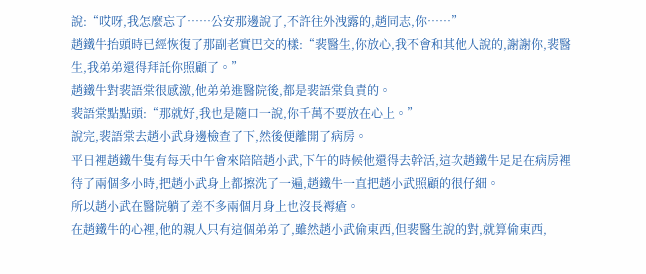說:“哎呀,我怎麼忘了……公安那邊說了,不許往外洩露的,趙同志,你……”
趙鐵牛抬頭時已經恢復了那副老實巴交的樣:“裴醫生,你放心,我不會和其他人說的,謝謝你,裴醫生,我弟弟還得拜託你照顧了。”
趙鐵牛對裴語棠很感激,他弟弟進醫院後,都是裴語棠負責的。
裴語棠點點頭:“那就好,我也是隨口一說,你千萬不要放在心上。”
說完,裴語棠去趙小武身邊檢查了下,然後便離開了病房。
平日裡趙鐵牛隻有每天中午會來陪陪趙小武,下午的時候他還得去幹活,這次趙鐵牛足足在病房裡待了兩個多小時,把趙小武身上都擦洗了一遍,趙鐵牛一直把趙小武照顧的很仔細。
所以趙小武在醫院躺了差不多兩個月身上也沒長褥瘡。
在趙鐵牛的心裡,他的親人只有這個弟弟了,雖然趙小武偷東西,但裴醫生說的對,就算偷東西,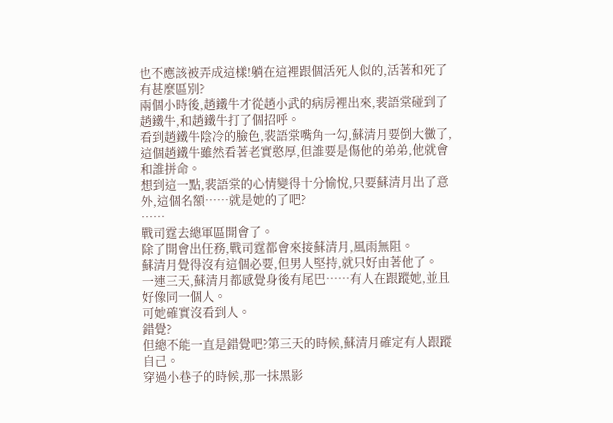也不應該被弄成這樣!躺在這裡跟個活死人似的,活著和死了有甚麼區別?
兩個小時後,趙鐵牛才從趙小武的病房裡出來,裴語棠碰到了趙鐵牛,和趙鐵牛打了個招呼。
看到趙鐵牛陰冷的臉色,裴語棠嘴角一勾,蘇清月要倒大黴了,這個趙鐵牛雖然看著老實憨厚,但誰要是傷他的弟弟,他就會和誰拼命。
想到這一點,裴語棠的心情變得十分愉悅,只要蘇清月出了意外,這個名額……就是她的了吧?
……
戰司霆去總軍區開會了。
除了開會出任務,戰司霆都會來接蘇清月,風雨無阻。
蘇清月覺得沒有這個必要,但男人堅持,就只好由著他了。
一連三天,蘇清月都感覺身後有尾巴……有人在跟蹤她,並且好像同一個人。
可她確實沒看到人。
錯覺?
但總不能一直是錯覺吧?第三天的時候,蘇清月確定有人跟蹤自己。
穿過小巷子的時候,那一抹黑影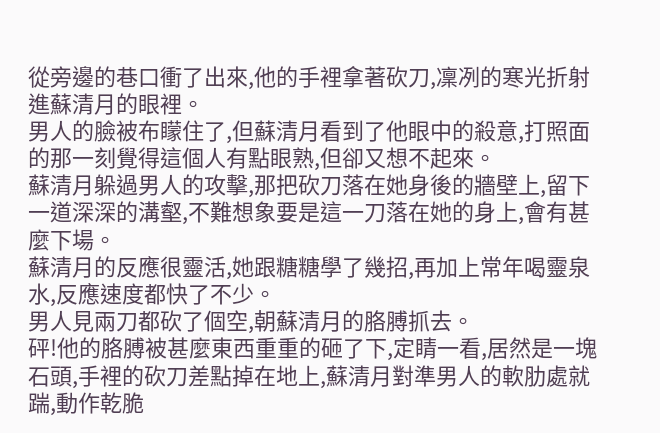從旁邊的巷口衝了出來,他的手裡拿著砍刀,凜冽的寒光折射進蘇清月的眼裡。
男人的臉被布矇住了,但蘇清月看到了他眼中的殺意,打照面的那一刻覺得這個人有點眼熟,但卻又想不起來。
蘇清月躲過男人的攻擊,那把砍刀落在她身後的牆壁上,留下一道深深的溝壑,不難想象要是這一刀落在她的身上,會有甚麼下場。
蘇清月的反應很靈活,她跟糖糖學了幾招,再加上常年喝靈泉水,反應速度都快了不少。
男人見兩刀都砍了個空,朝蘇清月的胳膊抓去。
砰!他的胳膊被甚麼東西重重的砸了下,定睛一看,居然是一塊石頭,手裡的砍刀差點掉在地上,蘇清月對準男人的軟肋處就踹,動作乾脆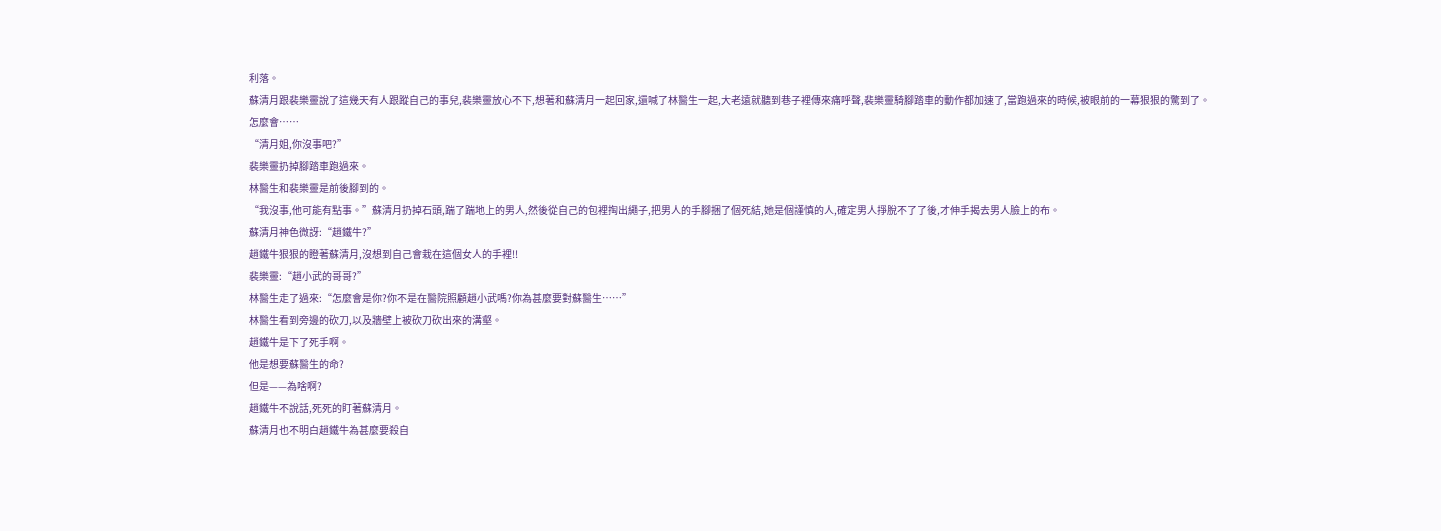利落。
蘇清月跟裴樂靈說了這幾天有人跟蹤自己的事兒,裴樂靈放心不下,想著和蘇清月一起回家,還喊了林醫生一起,大老遠就聽到巷子裡傳來痛呼聲,裴樂靈騎腳踏車的動作都加速了,當跑過來的時候,被眼前的一幕狠狠的驚到了。
怎麼會……
“清月姐,你沒事吧?”
裴樂靈扔掉腳踏車跑過來。
林醫生和裴樂靈是前後腳到的。
“我沒事,他可能有點事。”蘇清月扔掉石頭,踹了踹地上的男人,然後從自己的包裡掏出繩子,把男人的手腳捆了個死結,她是個謹慎的人,確定男人掙脫不了了後,才伸手揭去男人臉上的布。
蘇清月神色微訝:“趙鐵牛?”
趙鐵牛狠狠的瞪著蘇清月,沒想到自己會栽在這個女人的手裡!!
裴樂靈:“趙小武的哥哥?”
林醫生走了過來:“怎麼會是你?你不是在醫院照顧趙小武嗎?你為甚麼要對蘇醫生……”
林醫生看到旁邊的砍刀,以及牆壁上被砍刀砍出來的溝壑。
趙鐵牛是下了死手啊。
他是想要蘇醫生的命?
但是——為啥啊?
趙鐵牛不說話,死死的盯著蘇清月。
蘇清月也不明白趙鐵牛為甚麼要殺自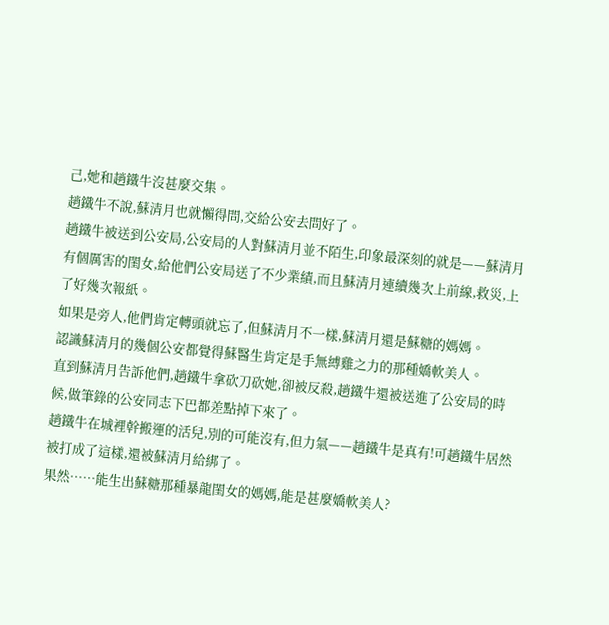己,她和趙鐵牛沒甚麼交集。
趙鐵牛不說,蘇清月也就懶得問,交給公安去問好了。
趙鐵牛被送到公安局,公安局的人對蘇清月並不陌生,印象最深刻的就是——蘇清月有個厲害的閨女,給他們公安局送了不少業績,而且蘇清月連續幾次上前線,救災,上了好幾次報紙。
如果是旁人,他們肯定轉頭就忘了,但蘇清月不一樣,蘇清月還是蘇糖的媽媽。
認識蘇清月的幾個公安都覺得蘇醫生肯定是手無縛雞之力的那種嬌軟美人。
直到蘇清月告訴他們,趙鐵牛拿砍刀砍她,卻被反殺,趙鐵牛還被送進了公安局的時候,做筆錄的公安同志下巴都差點掉下來了。
趙鐵牛在城裡幹搬運的活兒,別的可能沒有,但力氣——趙鐵牛是真有!可趙鐵牛居然被打成了這樣,還被蘇清月給綁了。
果然……能生出蘇糖那種暴龍閨女的媽媽,能是甚麼嬌軟美人?